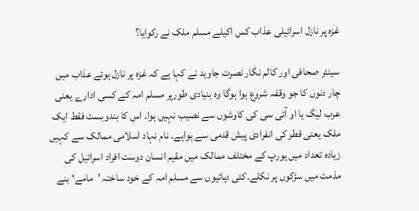غزہ پر نازل اسرائیلی عذاب کس اکیلے مسلم ملک نے رکوایا؟

سینئر صحافی اور کالم نگار نصرت جاوید نے کہا ہے کہ غزہ پر نازل ہوئے عذاب میں چار دنوں کا جو وقفہ شروع ہوا ہوگا وہ بنیادی طورپر مسلم امہ کے کسی ادارے یعنی عرب لیگ یا او آئی سی کی کاوشوں سے نصیب نہیں ہوا۔ اس کا بندوبست فقط ایک ملک یعنی قطر کی انفرادی پیش قدمی سے ہواہے۔ نام نہاد اسلامی ممالک سے کہیں زیادہ تعداد میں یورپ کے مختلف ممالک میں مقیم انسان دوست افراد اسرائیل کی مذمت میں سڑکوں پر نکلے۔کئی دہائیوں سے مسلم امہ کے خود ساختہ ’مامے‘ بنے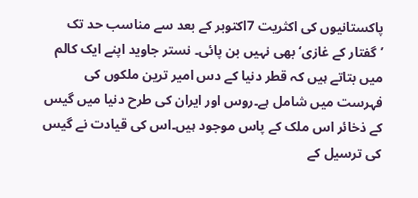پاکستانیوں کی اکثریت 7اکتوبر کے بعد سے مناسب حد تک ’گفتار کے غازی‘ بھی نہیں بن پائی۔ نستر جاوید اپنے ایک کالم میں بتاتے ہیں کہ قطر دنیا کے دس امیر ترین ملکوں کی فہرست میں شامل ہے۔روس اور ایران کی طرح دنیا میں گیس کے ذخائر اس ملک کے پاس موجود ہیں۔اس کی قیادت نے گیس کی ترسیل کے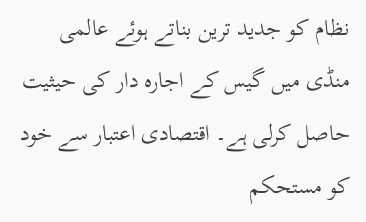نظام کو جدید ترین بناتے ہوئے عالمی منڈی میں گیس کے اجارہ دار کی حیثیت حاصل کرلی ہے۔ اقتصادی اعتبار سے خود کو مستحکم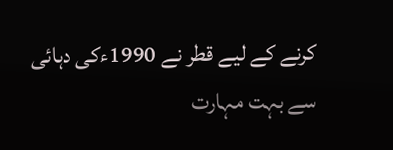کرنے کے لیے قطر نے 1990ءکی دہائی سے بہت مہارت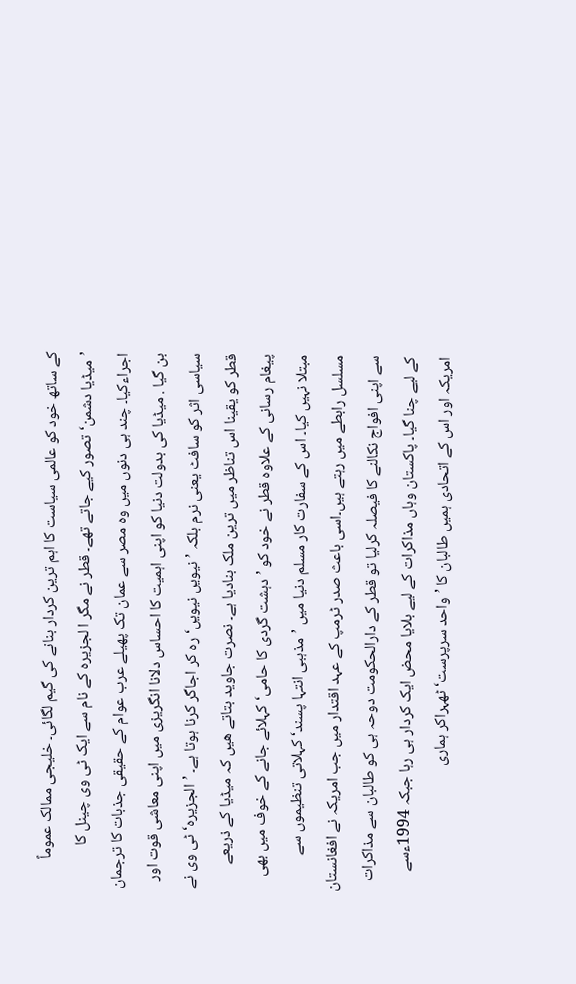کے ساتھ خود کو عالمی سیاست کا اہم ترین کردار بنانے کی گیم لگائی۔ خلیجی ممالک عموماً ’میڈیا دشمن‘تصور کیے جاتے تھے۔ قطر نے مگر ا لجزیرہ کے نام سے ایک ٹی وی چینل کا اجراءکیا۔ چند ہی دنوں میں وہ مصر سے عمان تک پھیلے عرب عوام کے حقیقی جذبات کا ترجمان بن گیا . میڈیا کی بدولت دنیا کو اپنی اہمیت کا احساس دلانا انگریزی میں اپنی معاشی قوت اور سیاسی اثر کو سافٹ یعنی نرم بلکہ ’نیویں نیویں‘ رہ کر اجاگر کرنا ہوتا ہے۔ ’الجزیرہ‘ ٹی وی نے قطر کو یقینا اس تناظر میں ترین ملک بنادیا ہے۔ نصرت جاوید بتاتے ھیں کہ میڈیا کے ذریعے پیغام رسانی کے علاوہ قطر نے خود کو ’دہشت گردی کا حامی‘ کہلائے جانے کے خوف میں بھی مبتلا نہیں کیا۔ اس کے سفارت کار مسلم دنیا میں ’مذہبی انتہا پسند‘ کہلاتی تنظیموں سے مسلسل رابطے میں رہتے ہیں۔اسی باعث صدر ٹرمپ کے عہد اقتدار میں جب امریکہ نے افغانستان سے اپنی افواج نکالنے کا فیصلہ کرلیا تو قطر کے دارالحکومت دوحہ ہی کو طالبان سے مذاکرات کے لیے چنا گیا۔ پاکستان وہاں مذاکرات کے لیے بلایا محض ایک کردار ہی رہا جبکہ 1994ءسے امریکہ اور اس کے اتحادی ہمیں طالبان کا ’واحد سرپرست‘ ٹھہراکر ہماری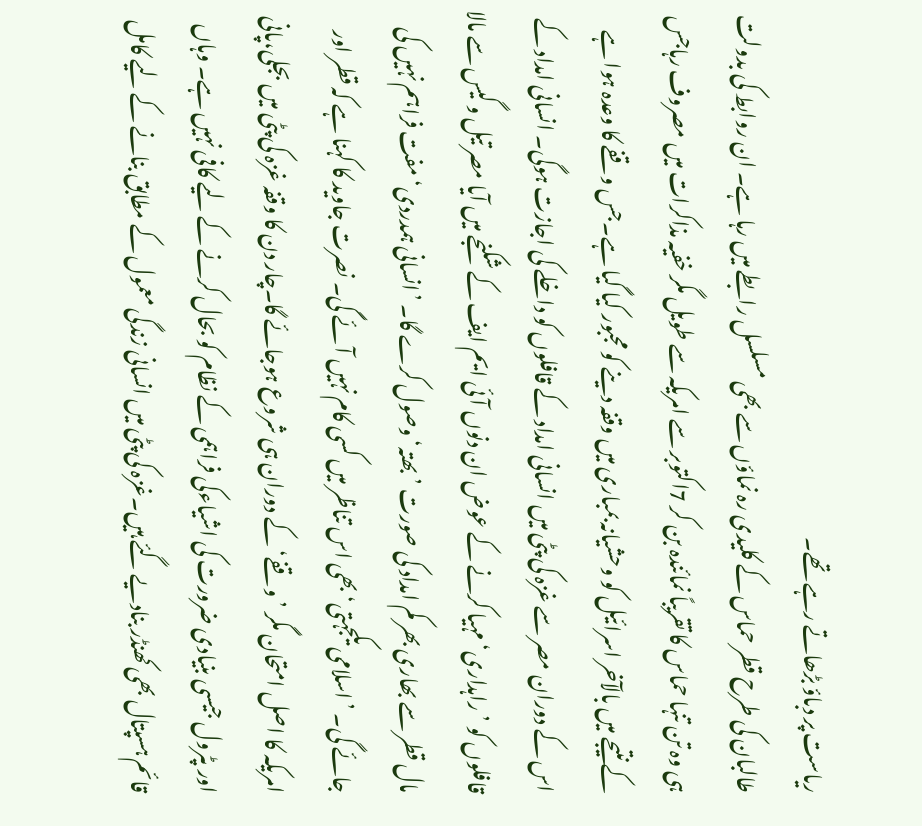ریاست پر دباؤ بڑھاتے رہے تھے۔
طالبان کی طرح قطر حماس کے کلیدی رہ نماؤں سے بھی مسلسل رابطے میں رہا ہے۔ ان روابط کی بدولت ہی وہ تن تنہا حماس کا تقریباً نمائندہ بن کر 7اکتوبر سے امریکہ سے طویل مگر خفیہ مذاکرات میں مصروف رہاجس کے نتیجے میں بالآخر اسرائیل کو وحشیانہ بمباری میں وقفہ دینے کو مجبور کیا گیا ہے۔جس وقفے کا وعدہ ہوا ہے اس کے دوران مصر سے غزہ کی پٹی میں انسانی امداد کے قافلوں کو داخلے کی اجازت ہوگی۔ انسانی امداد کے قافلوں کو ’راہداری‘ مہیا کرنے کے عوض ان دنوں آئی ایم ایف کے شکنجے میں آیا مصر تیل و گیس سے مالا مال قطر سے بھاری بھر کم امداد کی صورت ’بھتہ‘ وصول کرے گا۔ ’انسانی ہمدردی‘ مفت فراہم نہیں کی جائے گی۔ ’اسلامی یکجہتی‘ بھی اس تناظر میں کسی کام نہیں آئے گی۔ نصرت جاوید کا کہنا ہے کہ قطر اور امریکہ کا اصل امتحان مگر ’وقفے‘ کے دوران ہی شروع ہوجائے گا۔چار دن کا وقفہ غزہ کی پٹی میں بجلی،پانی اور پٹرول جیسی بنیادی ضرورت کی اشیاءکی فراہمی کے نظام کو بحال کرنے کے لیے کافی نہیں ہے۔ وہاں قائم ہسپتال بھی کھنڈر بنادیے گئے ہیں۔غزہ کی پٹی میں انسانی زندگی معمول کے مطابق بنانے کے لیے کامل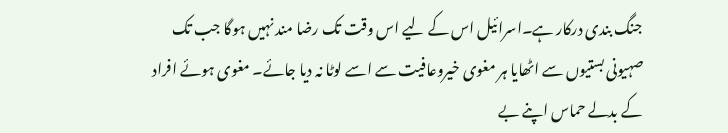جنگ بندی درکار ہے۔اسرائیل اس کے لیے اس وقت تک رضا مند نہیں ہوگا جب تک صہیونی بستیوں سے اٹھایا ہر مغوی خیروعافیت سے اسے لوٹا نہ دیا جائے۔ مغوی ہوئے افراد کے بدلے حماس اپنے بے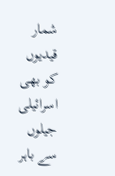شمار قیدیوں کو بھی اسرائیلی جیلوں سے باہر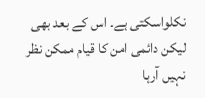نکلواسکتی ہے۔ اس کے بعد بھی لیکن دائمی امن کا قیام ممکن نظر نہیں آرہا